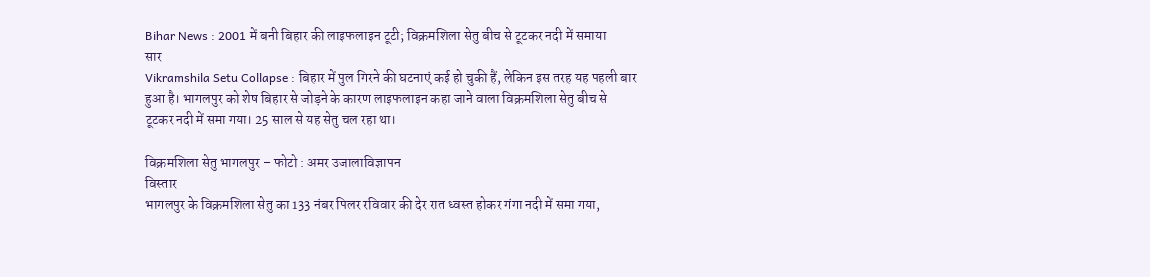Bihar News : 2001 में बनी बिहार की लाइफलाइन टूटी; विक्रमशिला सेतु बीच से टूटकर नदी में समाया
सार
Vikramshila Setu Collapse : बिहार में पुल गिरने की घटनाएं कई हो चुकी हैं, लेकिन इस तरह यह पहली बार हुआ है। भागलपुर को शेष बिहार से जोड़ने के कारण लाइफलाइन कहा जाने वाला विक्रमशिला सेतु बीच से टूटकर नदी में समा गया। 25 साल से यह सेतु चल रहा था।

विक्रमशिला सेतु भागलपुर – फोटो : अमर उजालाविज्ञापन
विस्तार
भागलपुर के विक्रमशिला सेतु का 133 नंबर पिलर रविवार की देर रात ध्वस्त होकर गंगा नदी में समा गया,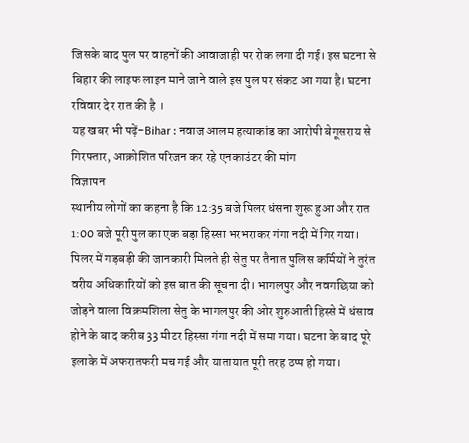जिसके बाद पुल पर वाहनों की आवाजाही पर रोक लगा दी गई। इस घटना से बिहार की लाइफ लाइन माने जाने वाले इस पुल पर संकट आ गया है। घटना रविवार देर रात की है ।
यह खबर भी पढ़ें-Bihar : नवाज आलम हत्याकांड का आरोपी बेगूसराय से गिरफ्तार, आक्रोशित परिजन कर रहे एनकाउंटर की मांग
विज्ञापन
स्थानीय लोगों का कहना है कि 12:35 बजे पिलर धंसना शुरू हुआ और रात 1:00 बजे पूरी पुल का एक बड़ा हिस्सा भरभराकर गंगा नदी में गिर गया। पिलर में गड़बड़ी की जानकारी मिलते ही सेतु पर तैनात पुलिस कर्मियों ने तुरंत वरीय अधिकारियों को इस बात की सूचना दी। भागलपुर और नवगछिया को जोड़ने वाला विक्रमशिला सेतु के भागलपुर की ओर शुरुआती हिस्से में धंसाव होने के बाद करीब 33 मीटर हिस्सा गंगा नदी में समा गया। घटना के बाद पूरे इलाके में अफरातफरी मच गई और यातायात पूरी तरह ठप्प हो गया।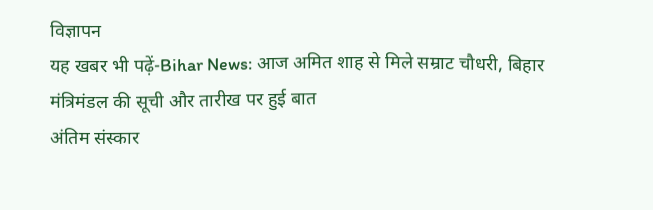विज्ञापन
यह खबर भी पढ़ें-Bihar News: आज अमित शाह से मिले सम्राट चौधरी, बिहार मंत्रिमंडल की सूची और तारीख पर हुई बात
अंतिम संस्कार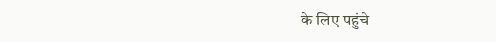के लिए पहुंचे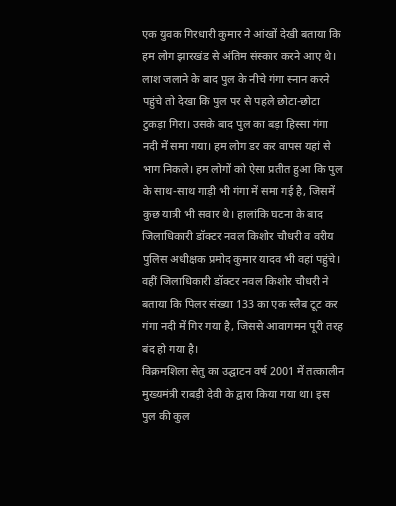एक युवक गिरधारी कुमार ने आंखों देखी बताया कि हम लोग झारखंड से अंतिम संस्कार करने आए थे। लाश जलाने के बाद पुल के नीचे गंगा स्नान करने पहुंचे तो देखा कि पुल पर से पहले छोटा-छोटा टुकड़ा गिरा। उसके बाद पुल का बड़ा हिस्सा गंगा नदी में समा गया। हम लोग डर कर वापस यहां से भाग निकले। हम लोगों को ऐसा प्रतीत हुआ कि पुल के साथ-साथ गाड़ी भी गंगा में समा गई है, जिसमें कुछ यात्री भी सवार थे। हालांकि घटना के बाद जिलाधिकारी डॉक्टर नवल किशोर चौधरी व वरीय पुलिस अधीक्षक प्रमोद कुमार यादव भी वहां पहुंचे। वहीं जिलाधिकारी डॉक्टर नवल किशोर चौधरी ने बताया कि पिलर संख्या 133 का एक स्लैब टूट कर गंगा नदी में गिर गया है, जिससे आवागमन पूरी तरह बंद हो गया है।
विक्रमशिला सेतु का उद्घाटन वर्ष 2001 में तत्कालीन मुख्यमंत्री राबड़ी देवी के द्वारा किया गया था। इस पुल की कुल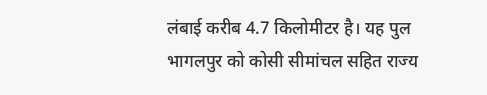लंबाई करीब 4.7 किलोमीटर है। यह पुल भागलपुर को कोसी सीमांचल सहित राज्य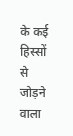के कई हिस्सों से जोड़ने वाला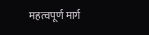महत्वपूर्ण मार्ग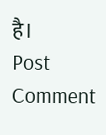है।
Post Comment